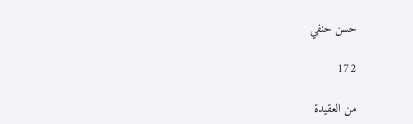حسن حنفي

172

من العقيدة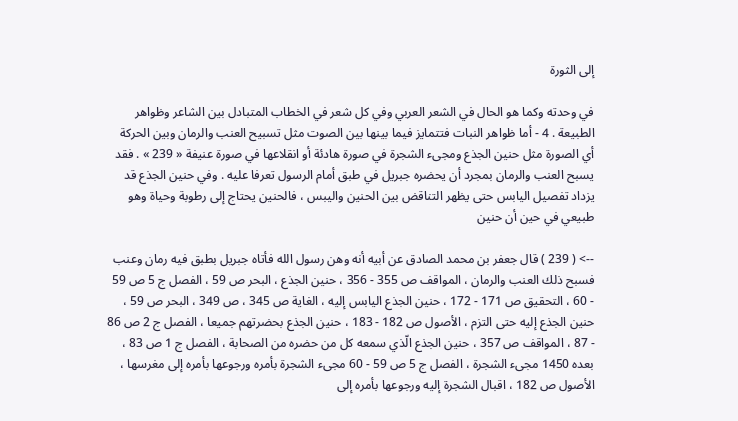إلى الثورة

في وحدته وكما هو الحال في الشعر العربي وفي كل شعر في الخطاب المتبادل بين الشاعر وظواهر الطبيعة . 4 - أما ظواهر النبات فتتمايز فيما بينها بين الصوت مثل تسبيح العنب والرمان وبين الحركة أي الصورة مثل حنين الجذع ومجىء الشجرة في صورة هادئة أو انقلاعها في صورة عنيفة « 239 » . فقد يسبح العنب والرمان بمجرد أن يحضره جبريل في طبق أمام الرسول تعرفا عليه . وفي حنين الجذع قد يزداد تفصيل اليابس حتى يظهر التناقض بين الحنين واليبس ، فالحنين يحتاج إلى رطوبة وحياة وهو طبيعي في حين أن حنين

--> ( 239 ) قال جعفر بن محمد الصادق عن أبيه أنه وهن رسول الله فأتاه جبريل بطبق فيه رمان وعنب فسبح ذلك العنب والرمان ، المواقف ص 355 - 356 ، حنين الجذع ، البحر ص 59 ، الفصل ج 5 ص 59 - 60 ، التحقيق ص 171 - 172 ، حنين الجذع اليابس إليه ، الغاية ص 345 ، ص 349 ، البحر ص 59 ، حنين الجذع إليه حتى التزم ، الأصول ص 182 - 183 ، حنين الجذع بحضرتهم جميعا ، الفصل ج 2 ص 86 - 87 ، المواقف ص 357 ، حنين الجذع الّذي سمعه كل من حضره من الصحابة ، الفصل ج 1 ص 83 ، بعده 1450 مجىء الشجرة ، الفصل ج 5 ص 59 - 60 مجىء الشجرة بأمره ورجوعها بأمره إلى مغرسها ، الأصول ص 182 ، اقبال الشجرة إليه ورجوعها بأمره إلى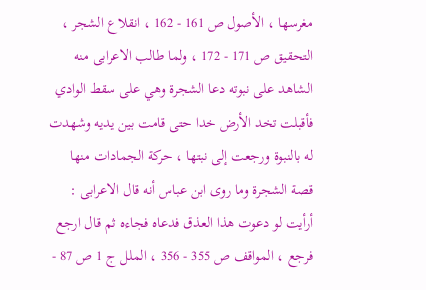مغرسها ، الأصول ص 161 - 162 ، انقلاع الشجر ، التحقيق ص 171 - 172 ، ولما طالب الاعرابى منه الشاهد على نبوته دعا الشجرة وهي على سقط الوادي فأقبلت تخد الأرض خدا حتى قامت بين يديه وشهدت له بالنبوة ورجعت إلى نبتها ، حركة الجمادات منها قصة الشجرة وما روى ابن عباس أنه قال الاعرابى : أرأيت لو دعوت هذا العذق فدعاه فجاءه ثم قال ارجع فرجع ، المواقف ص 355 - 356 ، الملل ج 1 ص 87 -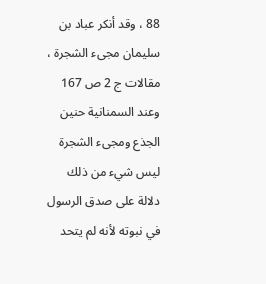88 ، وقد أنكر عباد بن سليمان مجىء الشجرة ، مقالات ج 2 ص 167 وعند السمنانية حنين الجذع ومجىء الشجرة ليس شيء من ذلك دلالة على صدق الرسول في نبوته لأنه لم يتحد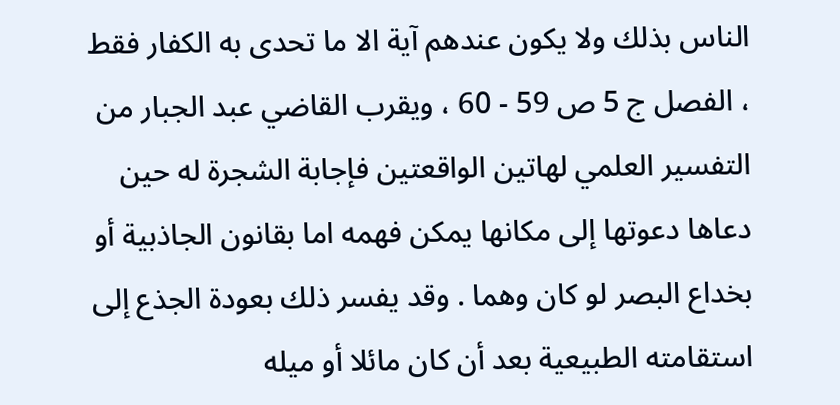الناس بذلك ولا يكون عندهم آية الا ما تحدى به الكفار فقط ، الفصل ج 5 ص 59 - 60 ، ويقرب القاضي عبد الجبار من التفسير العلمي لهاتين الواقعتين فإجابة الشجرة له حين دعاها دعوتها إلى مكانها يمكن فهمه اما بقانون الجاذبية أو بخداع البصر لو كان وهما . وقد يفسر ذلك بعودة الجذع إلى استقامته الطبيعية بعد أن كان مائلا أو ميله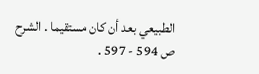الطبيعي بعد أن كان مستقيما . الشرح ص 594 - 597 .